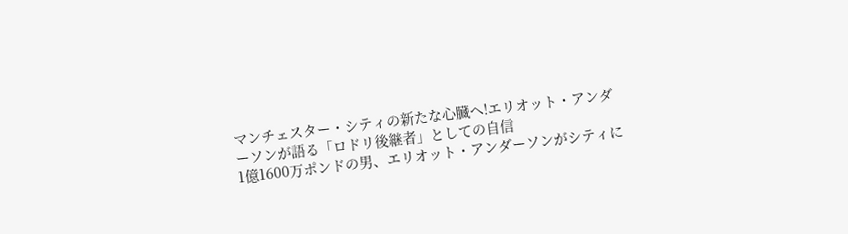マンチェスター・シティの新たな心臓へ!エリオット・アンダーソンが語る「ロドリ後継者」としての自信
1億1600万ポンドの男、エリオット・アンダーソンがシティに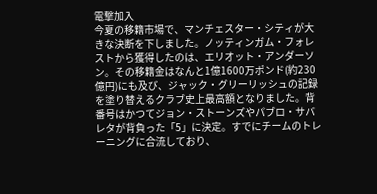電撃加入
今夏の移籍市場で、マンチェスター・シティが大きな決断を下しました。ノッティンガム・フォレストから獲得したのは、エリオット・アンダーソン。その移籍金はなんと1億1600万ポンド(約230億円)にも及び、ジャック・グリーリッシュの記録を塗り替えるクラブ史上最高額となりました。背番号はかつてジョン・ストーンズやパブロ・サバレタが背負った「5」に決定。すでにチームのトレーニングに合流しており、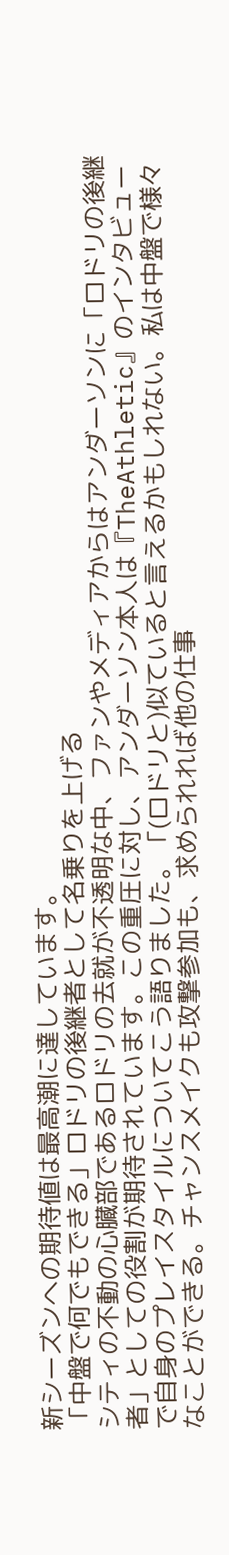新シーズンへの期待値は最高潮に達しています。
「中盤で何でもできる」ロドリの後継者として名乗りを上げる
シティの不動の心臓部であるロドリの去就が不透明な中、ファンやメディアからはアンダーソンに「ロドリの後継者」としての役割が期待されています。この重圧に対し、アンダーソン本人は『TheAthletic』のインタビューで自身のプレイスタイルについてこう語りました。「(ロドリと)似ていると言えるかもしれない。私は中盤で様々なことができる。チャンスメイクも攻撃参加も、求められれば他の仕事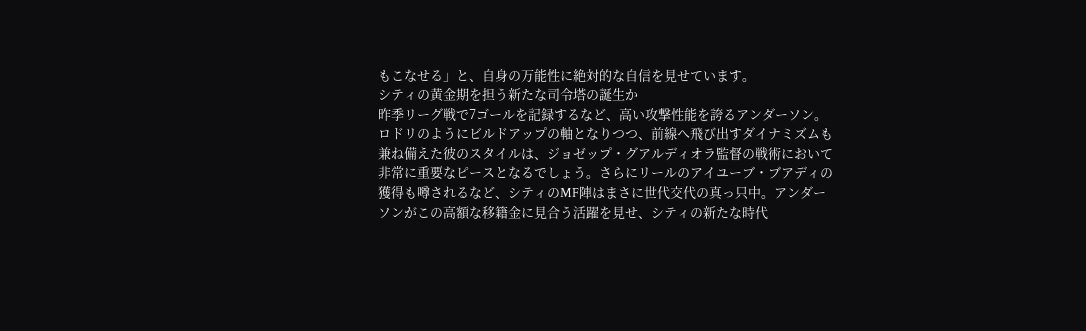もこなせる」と、自身の万能性に絶対的な自信を見せています。
シティの黄金期を担う新たな司令塔の誕生か
昨季リーグ戦で7ゴールを記録するなど、高い攻撃性能を誇るアンダーソン。ロドリのようにビルドアップの軸となりつつ、前線へ飛び出すダイナミズムも兼ね備えた彼のスタイルは、ジョゼップ・グアルディオラ監督の戦術において非常に重要なピースとなるでしょう。さらにリールのアイユーブ・ブアディの獲得も噂されるなど、シティのMF陣はまさに世代交代の真っ只中。アンダーソンがこの高額な移籍金に見合う活躍を見せ、シティの新たな時代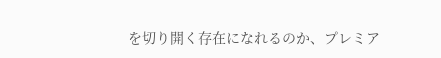を切り開く存在になれるのか、プレミア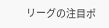リーグの注目ポ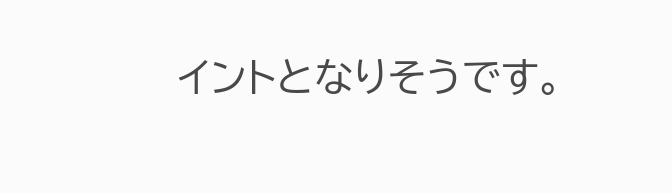イントとなりそうです。